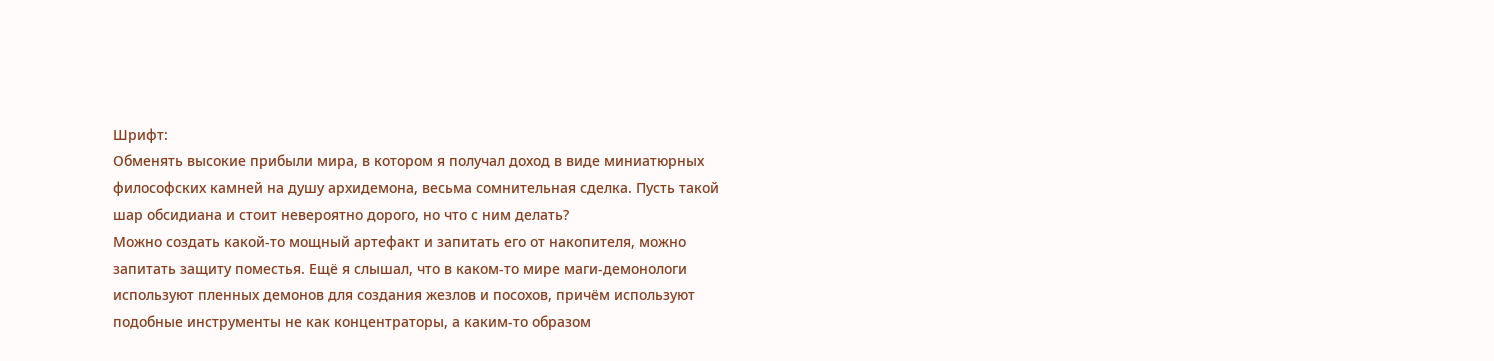Шрифт:
Обменять высокие прибыли мира, в котором я получал доход в виде миниатюрных философских камней на душу архидемона, весьма сомнительная сделка. Пусть такой шар обсидиана и стоит невероятно дорого, но что с ним делать?
Можно создать какой-то мощный артефакт и запитать его от накопителя, можно запитать защиту поместья. Ещё я слышал, что в каком-то мире маги-демонологи используют пленных демонов для создания жезлов и посохов, причём используют подобные инструменты не как концентраторы, а каким-то образом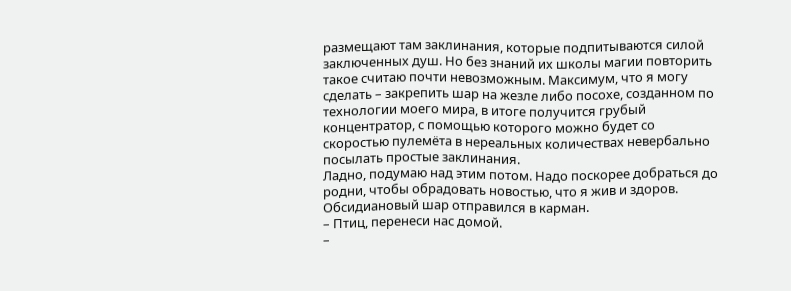размещают там заклинания, которые подпитываются силой заключенных душ. Но без знаний их школы магии повторить такое считаю почти невозможным. Максимум, что я могу сделать – закрепить шар на жезле либо посохе, созданном по технологии моего мира, в итоге получится грубый концентратор, с помощью которого можно будет со скоростью пулемёта в нереальных количествах невербально посылать простые заклинания.
Ладно, подумаю над этим потом. Надо поскорее добраться до родни, чтобы обрадовать новостью, что я жив и здоров.
Обсидиановый шар отправился в карман.
– Птиц, перенеси нас домой.
–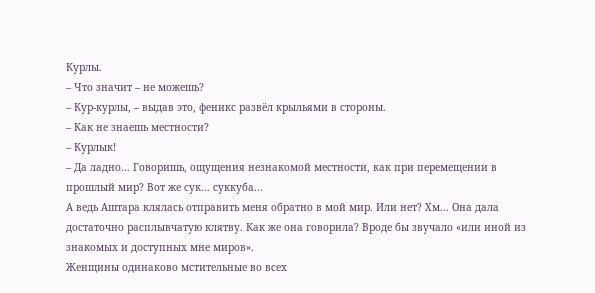Курлы.
– Что значит – не можешь?
– Кур-курлы, – выдав это, феникс развёл крыльями в стороны.
– Как не знаешь местности?
– Курлык!
– Да ладно... Говоришь, ощущения незнакомой местности, как при перемещении в прошлый мир? Вот же сук... суккуба...
А ведь Аштара клялась отправить меня обратно в мой мир. Или нет? Хм... Она дала достаточно расплывчатую клятву. Как же она говорила? Вроде бы звучало «или иной из знакомых и доступных мне миров».
Женщины одинаково мстительные во всех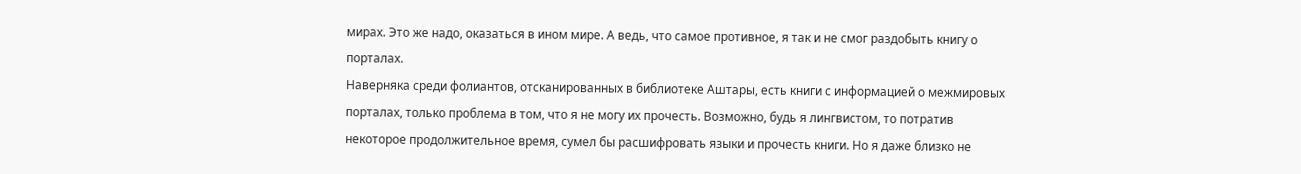мирах. Это же надо, оказаться в ином мире. А ведь, что самое противное, я так и не смог раздобыть книгу о порталах.
Наверняка среди фолиантов, отсканированных в библиотеке Аштары, есть книги с информацией о межмировых порталах, только проблема в том, что я не могу их прочесть. Возможно, будь я лингвистом, то потратив некоторое продолжительное время, сумел бы расшифровать языки и прочесть книги. Но я даже близко не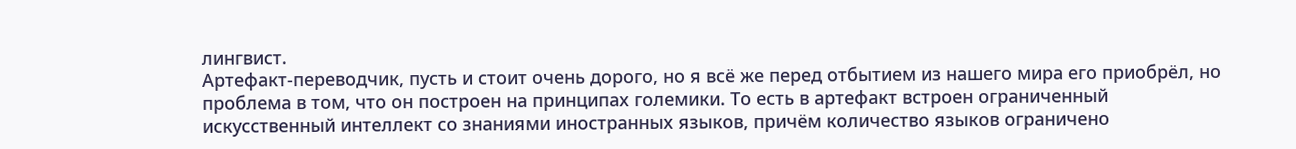лингвист.
Артефакт-переводчик, пусть и стоит очень дорого, но я всё же перед отбытием из нашего мира его приобрёл, но проблема в том, что он построен на принципах големики. То есть в артефакт встроен ограниченный искусственный интеллект со знаниями иностранных языков, причём количество языков ограничено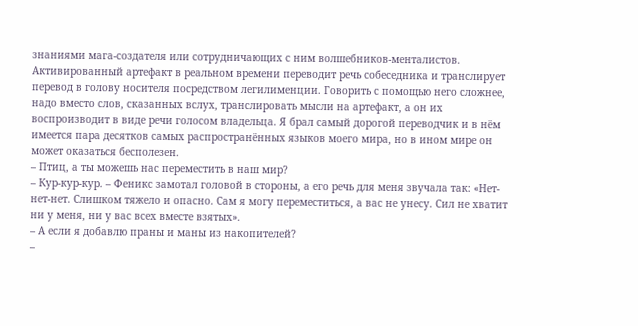знаниями мага-создателя или сотрудничающих с ним волшебников-менталистов. Активированный артефакт в реальном времени переводит речь собеседника и транслирует перевод в голову носителя посредством легилименции. Говорить с помощью него сложнее, надо вместо слов, сказанных вслух, транслировать мысли на артефакт, а он их воспроизводит в виде речи голосом владельца. Я брал самый дорогой переводчик и в нём имеется пара десятков самых распространённых языков моего мира, но в ином мире он может оказаться бесполезен.
– Птиц, а ты можешь нас переместить в наш мир?
– Кур-кур-кур. – Феникс замотал головой в стороны, а его речь для меня звучала так: «Нет-нет-нет. Слишком тяжело и опасно. Сам я могу переместиться, а вас не унесу. Сил не хватит ни у меня, ни у вас всех вместе взятых».
– А если я добавлю праны и маны из накопителей?
–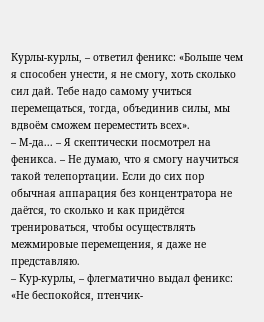Курлы-курлы, – ответил феникс: «Больше чем я способен унести, я не смогу, хоть сколько сил дай. Тебе надо самому учиться перемещаться, тогда, объединив силы, мы вдвоём сможем переместить всех».
– М-да... – Я скептически посмотрел на феникса. – Не думаю, что я смогу научиться такой телепортации. Если до сих пор обычная аппарация без концентратора не даётся, то сколько и как придётся тренироваться, чтобы осуществлять межмировые перемещения, я даже не представляю.
– Кур-курлы, – флегматично выдал феникс: «Не беспокойся, птенчик-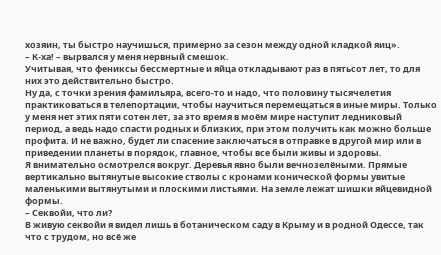хозяин, ты быстро научишься, примерно за сезон между одной кладкой яиц».
– К-ха! – вырвался у меня нервный смешок.
Учитывая, что фениксы бессмертные и яйца откладывают раз в пятьсот лет, то для них это действительно быстро.
Ну да, с точки зрения фамильяра, всего-то и надо, что половину тысячелетия практиковаться в телепортации, чтобы научиться перемещаться в иные миры. Только у меня нет этих пяти сотен лет, за это время в моём мире наступит ледниковый период, а ведь надо спасти родных и близких, при этом получить как можно больше профита. И не важно, будет ли спасение заключаться в отправке в другой мир или в приведении планеты в порядок, главное, чтобы все были живы и здоровы.
Я внимательно осмотрелся вокруг. Деревья явно были вечнозелёными. Прямые вертикально вытянутые высокие стволы с кронами конической формы увитые маленькими вытянутыми и плоскими листьями. На земле лежат шишки яйцевидной формы.
– Секвойи, что ли?
В живую секвойи я видел лишь в ботаническом саду в Крыму и в родной Одессе, так что с трудом, но всё же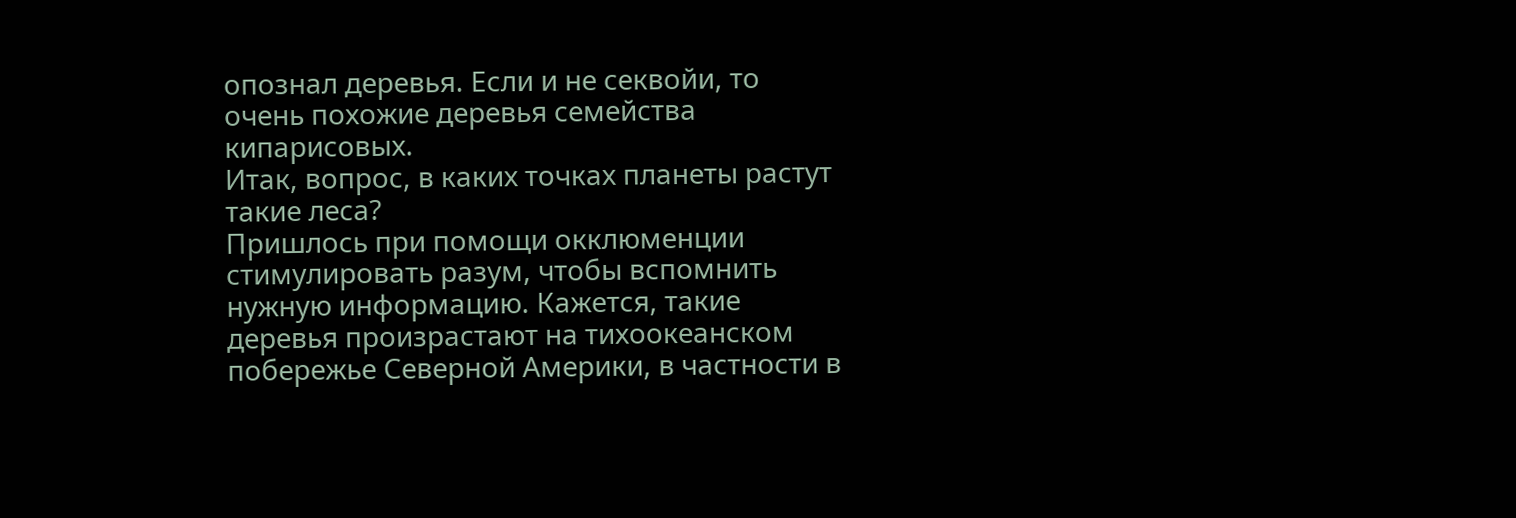опознал деревья. Если и не секвойи, то очень похожие деревья семейства кипарисовых.
Итак, вопрос, в каких точках планеты растут такие леса?
Пришлось при помощи окклюменции стимулировать разум, чтобы вспомнить нужную информацию. Кажется, такие деревья произрастают на тихоокеанском побережье Северной Америки, в частности в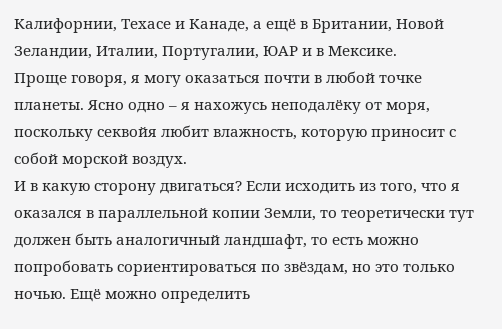Калифорнии, Техасе и Канаде, а ещё в Британии, Новой Зеландии, Италии, Португалии, ЮАР и в Мексике.
Проще говоря, я могу оказаться почти в любой точке планеты. Ясно одно – я нахожусь неподалёку от моря, поскольку секвойя любит влажность, которую приносит с собой морской воздух.
И в какую сторону двигаться? Если исходить из того, что я оказался в параллельной копии Земли, то теоретически тут должен быть аналогичный ландшафт, то есть можно попробовать сориентироваться по звёздам, но это только ночью. Ещё можно определить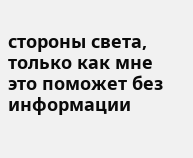стороны света, только как мне это поможет без информации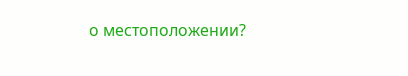о местоположении?